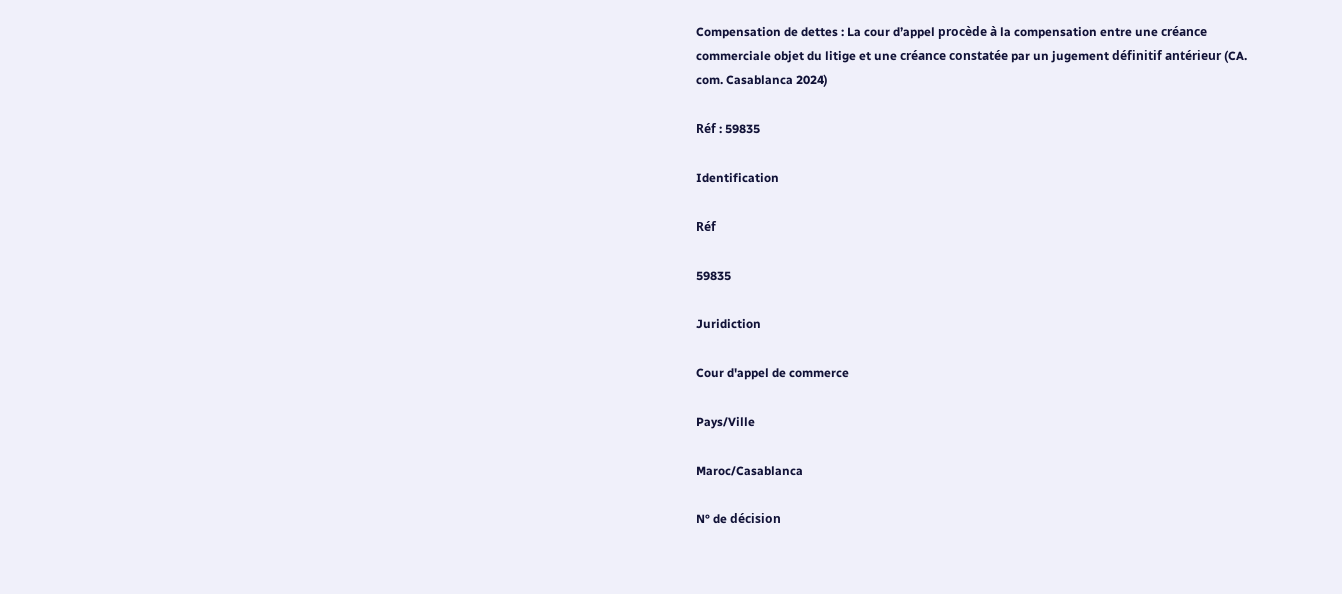Compensation de dettes : La cour d’appel procède à la compensation entre une créance commerciale objet du litige et une créance constatée par un jugement définitif antérieur (CA. com. Casablanca 2024)

Réf : 59835

Identification

Réf

59835

Juridiction

Cour d'appel de commerce

Pays/Ville

Maroc/Casablanca

N° de décision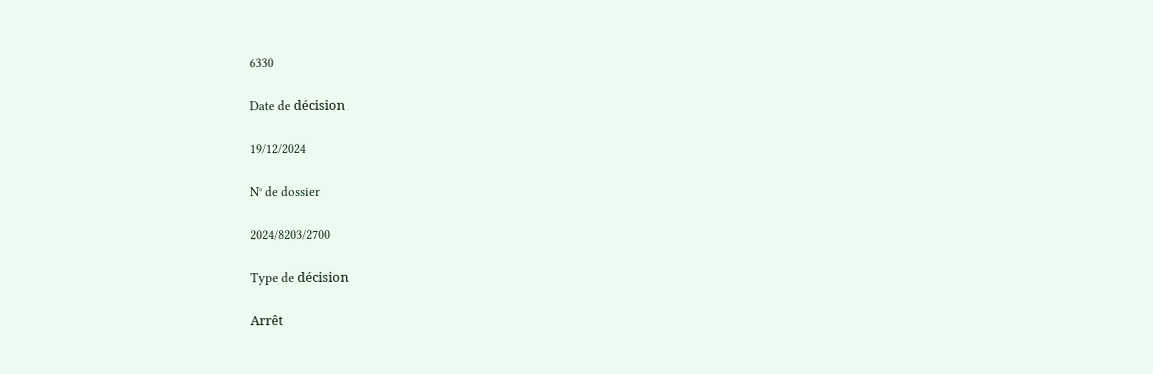6330

Date de décision

19/12/2024

N° de dossier

2024/8203/2700

Type de décision

Arrêt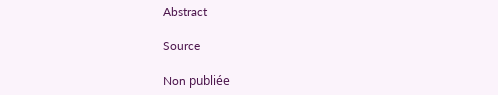Abstract

Source

Non publiée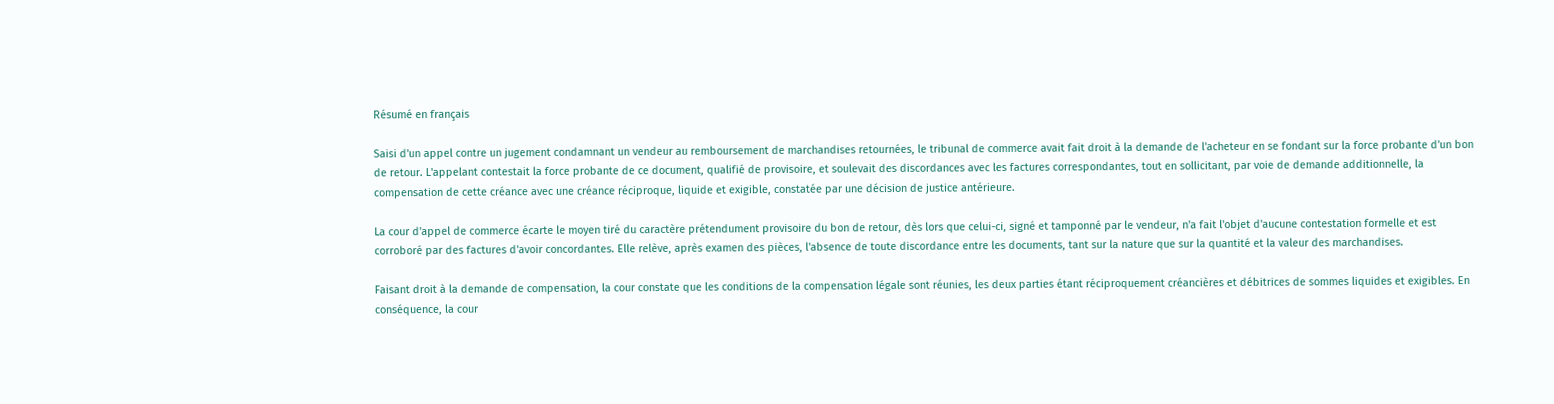Résumé en français

Saisi d'un appel contre un jugement condamnant un vendeur au remboursement de marchandises retournées, le tribunal de commerce avait fait droit à la demande de l'acheteur en se fondant sur la force probante d'un bon de retour. L'appelant contestait la force probante de ce document, qualifié de provisoire, et soulevait des discordances avec les factures correspondantes, tout en sollicitant, par voie de demande additionnelle, la compensation de cette créance avec une créance réciproque, liquide et exigible, constatée par une décision de justice antérieure.

La cour d'appel de commerce écarte le moyen tiré du caractère prétendument provisoire du bon de retour, dès lors que celui-ci, signé et tamponné par le vendeur, n'a fait l'objet d'aucune contestation formelle et est corroboré par des factures d'avoir concordantes. Elle relève, après examen des pièces, l'absence de toute discordance entre les documents, tant sur la nature que sur la quantité et la valeur des marchandises.

Faisant droit à la demande de compensation, la cour constate que les conditions de la compensation légale sont réunies, les deux parties étant réciproquement créancières et débitrices de sommes liquides et exigibles. En conséquence, la cour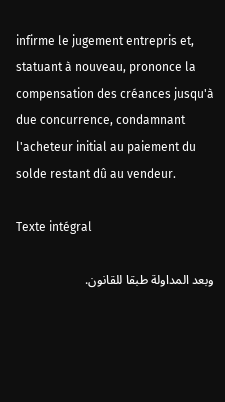infirme le jugement entrepris et, statuant à nouveau, prononce la compensation des créances jusqu'à due concurrence, condamnant l'acheteur initial au paiement du solde restant dû au vendeur.

Texte intégral

وبعد المداولة طبقا للقانون.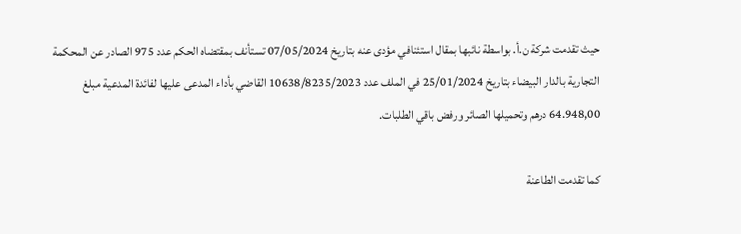حيث تقدمت شركة ن.أ. بواسطة نائبها بمقال استئنافي مؤدى عنه بتاريخ 07/05/2024 تستأنف بمقتضاه الحكم عدد 975 الصادر عن المحكمة التجارية بالدار البيضاء بتاريخ 25/01/2024 في الملف عدد 10638/8235/2023 القاضي بأداء المدعى عليها لفائدة المدعية مبلغ 64.948,00 درهم وتحميلها الصائر ورفض باقي الطلبات.

كما تقدمت الطاعنة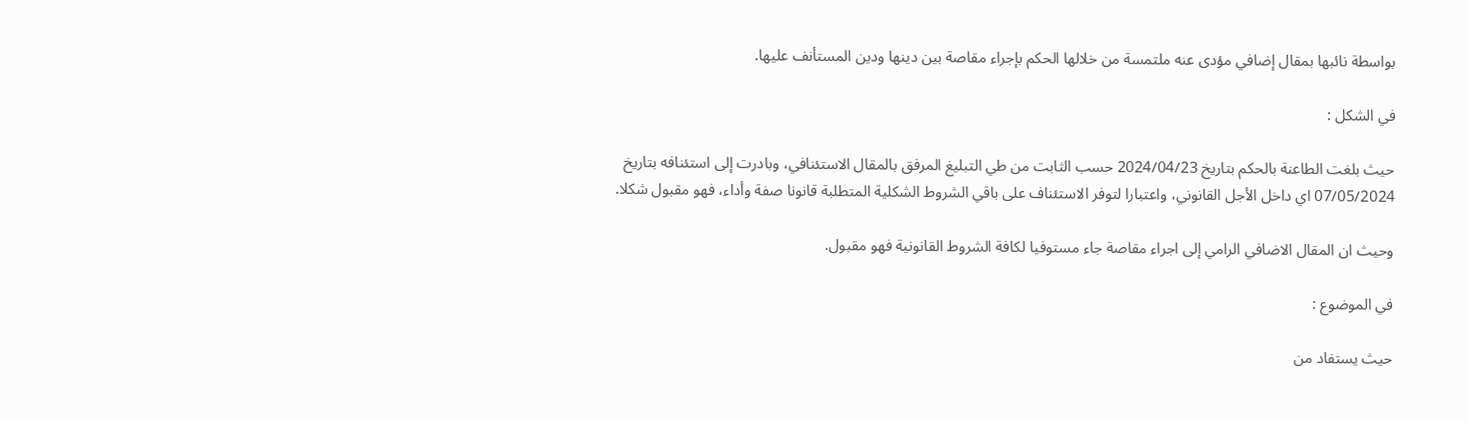بواسطة نائبها بمقال إضافي مؤدى عنه ملتمسة من خلالها الحكم بإجراء مقاصة بين دينها ودين المستأنف عليها.

في الشكل :

حيث بلغت الطاعنة بالحكم بتاريخ 2024/04/23 حسب الثابت من طي التبليغ المرفق بالمقال الاستئنافي، وبادرت إلى استئنافه بتاريخ 07/05/2024 اي داخل الأجل القانوني، واعتبارا لتوفر الاستئناف على باقي الشروط الشكلية المتطلبة قانونا صفة وأداء، فهو مقبول شكلا.

وحيث ان المقال الاضافي الرامي إلى اجراء مقاصة جاء مستوفيا لكافة الشروط القانونية فهو مقبول.

في الموضوع :

حيث يستفاد من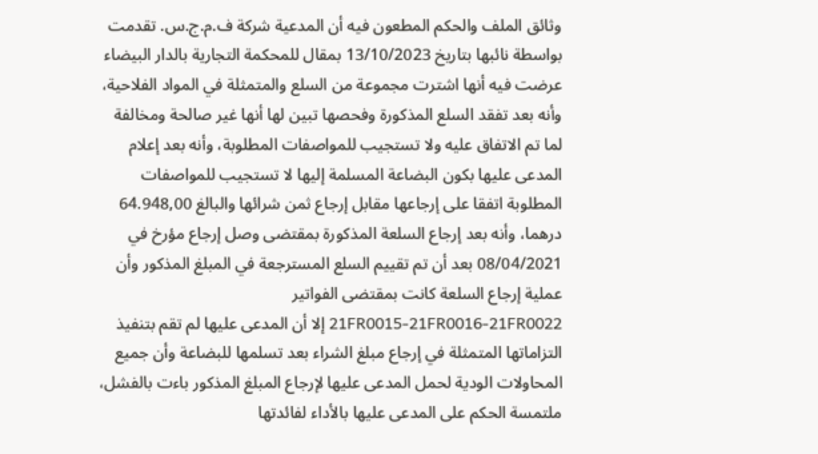وثائق الملف والحكم المطعون فيه أن المدعية شركة ف.م.ج.س. تقدمت بواسطة نائبها بتاريخ 13/10/2023 بمقال للمحكمة التجارية بالدار البيضاء عرضت فيه أنها اشترت مجموعة من السلع والمتمثلة في المواد الفلاحية، وأنه بعد تفقد السلع المذكورة وفحصها تبين لها أنها غير صالحة ومخالفة لما تم الاتفاق عليه ولا تستجيب للمواصفات المطلوبة، وأنه بعد إعلام المدعى عليها بكون البضاعة المسلمة إليها لا تستجيب للمواصفات المطلوبة اتفقا على إرجاعها مقابل إرجاع ثمن شرائها والبالغ 64.948,00 درهما، وأنه بعد إرجاع السلعة المذكورة بمقتضى وصل إرجاع مؤرخ في 08/04/2021 بعد أن تم تقييم السلع المسترجعة في المبلغ المذكور وأن عملية إرجاع السلعة كانت بمقتضى الفواتير 21FR0015-21FR0016-21FR0022 إلا أن المدعى عليها لم تقم بتنفيذ التزاماتها المتمثلة في إرجاع مبلغ الشراء بعد تسلمها للبضاعة وأن جميع المحاولات الودية لحمل المدعى عليها لإرجاع المبلغ المذكور باءت بالفشل، ملتمسة الحكم على المدعى عليها بالأداء لفائدتها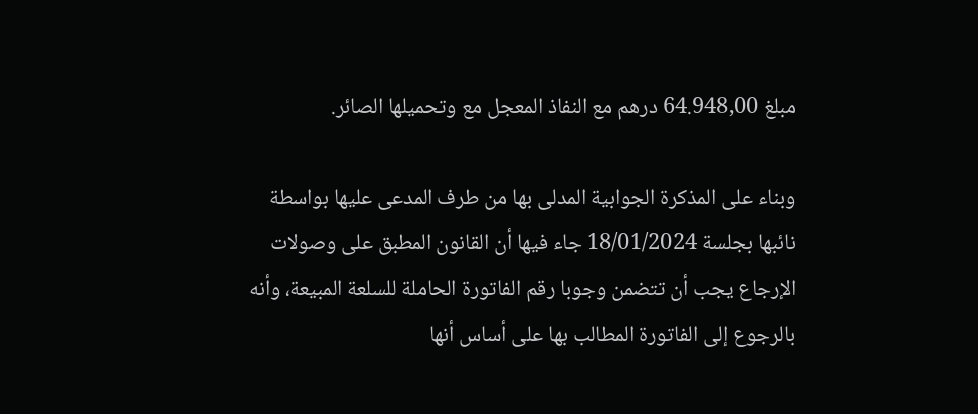مبلغ 64.948,00 درهم مع النفاذ المعجل مع وتحميلها الصائر.

وبناء على المذكرة الجوابية المدلى بها من طرف المدعى عليها بواسطة نائبها بجلسة 18/01/2024 جاء فيها أن القانون المطبق على وصولات الإرجاع يجب أن تتضمن وجوبا رقم الفاتورة الحاملة للسلعة المبيعة، وأنه بالرجوع إلى الفاتورة المطالب بها على أساس أنها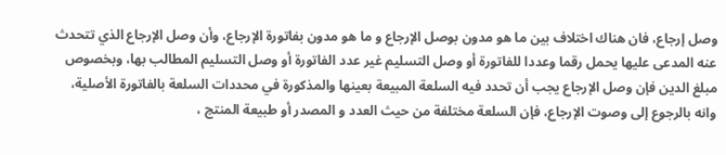وصل إرجاع، فان هناك اختلاف بين ما هو مدون بوصل الإرجاع و ما هو مدون بفاتورة الإرجاع، وأن وصل الإرجاع الذي تتحدث عنه المدعى عليها يحمل رقما وعددا للفاتورة أو وصل التسليم غير عدد الفاتورة أو وصل التسليم المطالب بها، وبخصوص مبلغ الدين فإن وصل الإرجاع يجب أن تحدد فيه السلعة المبيعة بعينها والمذكورة في محددات السلعة بالفاتورة الأصلية، وانه بالرجوع إلى وصوت الإرجاع، فإن السلعة مختلفة من حيث العدد و المصدر أو طبيعة المنتج ،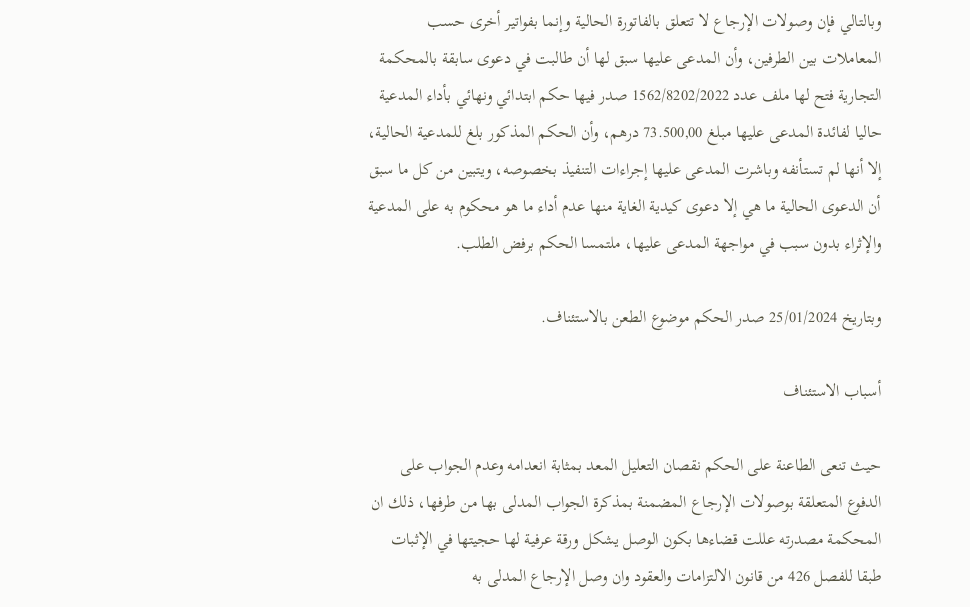وبالتالي فإن وصولات الإرجاع لا تتعلق بالفاتورة الحالية وإنما بفواتير أخرى حسب المعاملات بين الطرفين، وأن المدعى عليها سبق لها أن طالبت في دعوى سابقة بالمحكمة التجارية فتح لها ملف عدد 1562/8202/2022 صدر فيها حكم ابتدائي ونهائي بأداء المدعية حاليا لفائدة المدعى عليها مبلغ 73.500,00 درهم، وأن الحكم المذكور بلغ للمدعية الحالية، إلا أنها لم تستأنفه وباشرت المدعى عليها إجراءات التنفيذ بخصوصه، ويتبين من كل ما سبق أن الدعوى الحالية ما هي إلا دعوى كيدية الغاية منها عدم أداء ما هو محكوم به على المدعية والإثراء بدون سبب في مواجهة المدعى عليها، ملتمسا الحكم برفض الطلب.

وبتاريخ 25/01/2024 صدر الحكم موضوع الطعن بالاستئناف.

أسباب الاستئناف

حيث تنعى الطاعنة على الحكم نقصان التعليل المعد بمثابة انعدامه وعدم الجواب على الدفوع المتعلقة بوصولات الإرجاع المضمنة بمذكرة الجواب المدلى بها من طرفها، ذلك ان المحكمة مصدرته عللت قضاءها بكون الوصل يشكل ورقة عرفية لها حجيتها في الإثبات طبقا للفصل 426 من قانون الالتزامات والعقود وان وصل الإرجاع المدلى به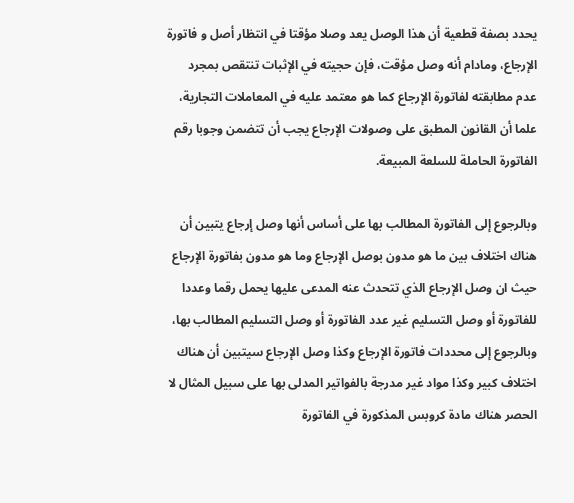يحدد بصفة قطعية أن هذا الوصل يعد وصلا مؤقتا في انتظار أصل و فاتورة الإرجاع، ومادام أنه وصل مؤقت، فإن حجيته في الإثبات تنتقص بمجرد عدم مطابقته لفاتورة الإرجاع كما هو معتمد عليه في المعاملات التجارية، علما أن القانون المطبق على وصولات الإرجاع يجب أن تتضمن وجوبا رقم الفاتورة الحاملة للسلعة المبيعة.

وبالرجوع إلى الفاتورة المطالب بها على أساس أنها وصل إرجاع يتبين أن هناك اختلاف بين ما هو مدون بوصل الإرجاع وما هو مدون بفاتورة الإرجاع حيث ان وصل الإرجاع الذي تتحدث عنه المدعى عليها يحمل رقما وعددا للفاتورة أو وصل التسليم غير عدد الفاتورة أو وصل التسليم المطالب بها، وبالرجوع إلى محددات فاتورة الإرجاع وكذا وصل الإرجاع سيتبين أن هناك اختلاف كبير وكذا مواد غير مدرجة بالفواتير المدلى بها على سبيل المثال لا الحصر هناك مادة كروبس المذكورة في الفاتورة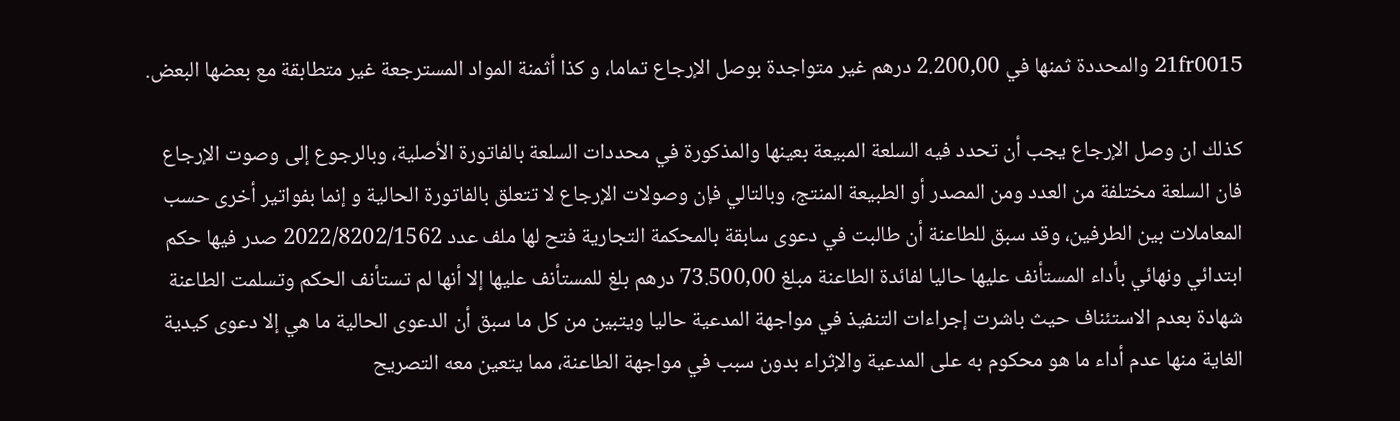21fr0015 والمحددة ثمنها في 2.200,00 درهم غير متواجدة بوصل الإرجاع تماما، و كذا أثمنة المواد المسترجعة غير متطابقة مع بعضها البعض.

كذلك ان وصل الإرجاع يجب أن تحدد فيه السلعة المبيعة بعينها والمذكورة في محددات السلعة بالفاتورة الأصلية، وبالرجوع إلى وصوت الإرجاع فان السلعة مختلفة من العدد ومن المصدر أو الطبيعة المنتج، وبالتالي فإن وصولات الإرجاع لا تتعلق بالفاتورة الحالية و إنما بفواتير أخرى حسب المعاملات بين الطرفين، وقد سبق للطاعنة أن طالبت في دعوى سابقة بالمحكمة التجارية فتح لها ملف عدد 2022/8202/1562 صدر فيها حكم ابتدائي ونهائي بأداء المستأنف عليها حاليا لفائدة الطاعنة مبلغ 73.500,00 درهم بلغ للمستأنف عليها إلا أنها لم تستأنف الحكم وتسلمت الطاعنة شهادة بعدم الاستئناف حيث باشرت إجراءات التنفيذ في مواجهة المدعية حاليا ويتبين من كل ما سبق أن الدعوى الحالية ما هي إلا دعوى كيدية الغاية منها عدم أداء ما هو محكوم به على المدعية والإثراء بدون سبب في مواجهة الطاعنة، مما يتعين معه التصريح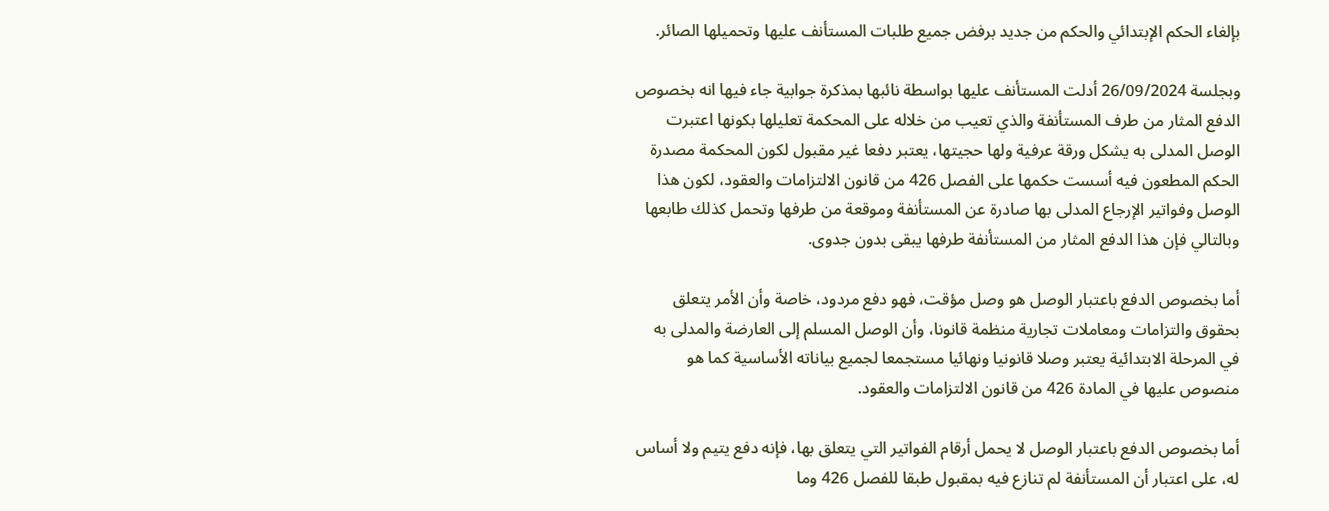بإلغاء الحكم الإبتدائي والحكم من جديد برفض جميع طلبات المستأنف عليها وتحميلها الصائر.

وبجلسة 26/09/2024 أدلت المستأنف عليها بواسطة نائبها بمذكرة جوابية جاء فيها انه بخصوص الدفع المثار من طرف المستأنفة والذي تعيب من خلاله على المحكمة تعليلها بكونها اعتبرت الوصل المدلى به يشكل ورقة عرفية ولها حجيتها، يعتبر دفعا غير مقبول لكون المحكمة مصدرة الحكم المطعون فيه أسست حكمها على الفصل 426 من قانون الالتزامات والعقود، لكون هذا الوصل وفواتير الإرجاع المدلى بها صادرة عن المستأنفة وموقعة من طرفها وتحمل كذلك طابعها وبالتالي فإن هذا الدفع المثار من المستأنفة طرفها يبقى بدون جدوى.

أما بخصوص الدفع باعتبار الوصل هو وصل مؤقت، فهو دفع مردود، خاصة وأن الأمر يتعلق بحقوق والتزامات ومعاملات تجارية منظمة قانونا، وأن الوصل المسلم إلى العارضة والمدلى به في المرحلة الابتدائية يعتبر وصلا قانونيا ونهائيا مستجمعا لجميع بياناته الأساسية كما هو منصوص عليها في المادة 426 من قانون الالتزامات والعقود.

أما بخصوص الدفع باعتبار الوصل لا يحمل أرقام الفواتير التي يتعلق بها، فإنه دفع يتيم ولا أساس له، على اعتبار أن المستأنفة لم تنازع فيه بمقبول طبقا للفصل 426 وما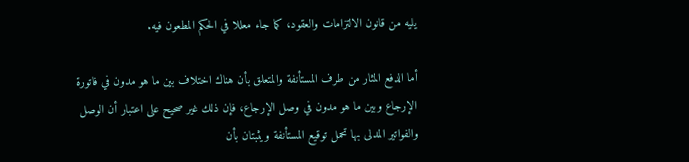يليه من قانون الالتزامات والعقود، كما جاء معللا في الحكم المطعون فيه.

أما الدفع المثار من طرف المستأنفة والمتعلق بأن هناك اختلاف بين ما هو مدون في فاتورة الإرجاع وبين ما هو مدون في وصل الإرجاع، فإن ذلك غير صحيح على اعتبار أن الوصل والفواتير المدلى بها تحمل توقيع المستأنفة ويثبتان بأن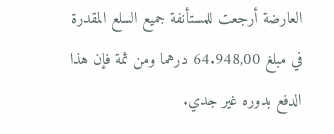العارضة أرجعت للمستأنفة جميع السلع المقدرة في مبلغ 64.948,00 درهما ومن ثمة فإن هذا الدفع بدوره غير جدي.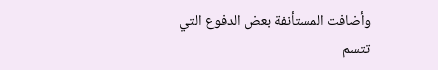وأضافت المستأنفة بعض الدفوع التي تتسم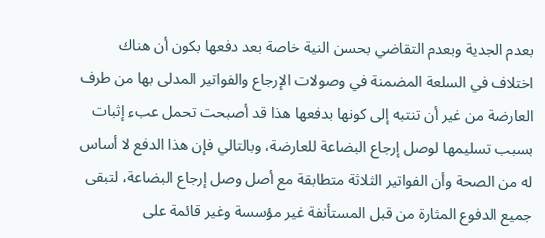بعدم الجدية وبعدم التقاضي بحسن النية خاصة بعد دفعها بكون أن هناك اختلاف في السلعة المضمنة في وصولات الإرجاع والفواتير المدلى بها من طرف العارضة من غير أن تنتبه إلى كونها بدفعها هذا قد أصبحت تحمل عبء إثبات بسبب تسليمها لوصل إرجاع البضاعة للعارضة، وبالتالي فإن هذا الدفع لا أساس له من الصحة وأن الفواتير الثلاثة متطابقة مع أصل وصل إرجاع البضاعة، لتبقى جميع الدفوع المثارة من قبل المستأنفة غير مؤسسة وغير قائمة على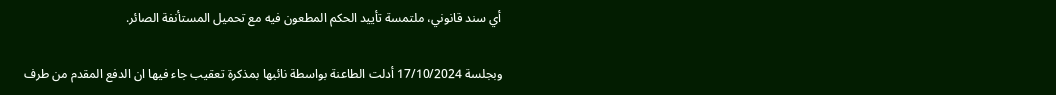أي سند قانوني، ملتمسة تأييد الحكم المطعون فيه مع تحميل المستأنفة الصائر.

وبجلسة 17/10/2024 أدلت الطاعنة بواسطة نائبها بمذكرة تعقيب جاء فيها ان الدفع المقدم من طرف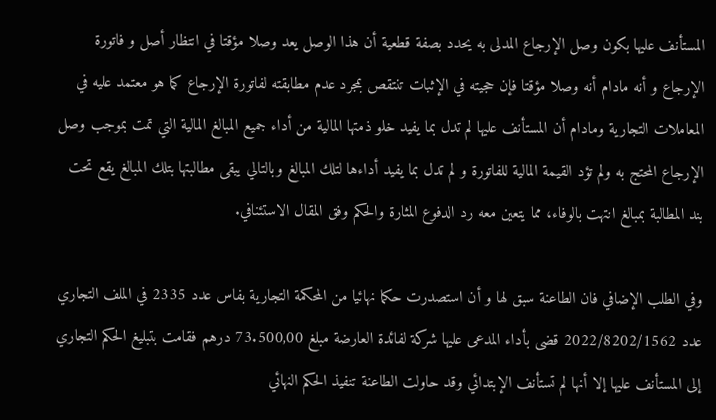المستأنف عليها بكون وصل الإرجاع المدلى به يحدد بصفة قطعية أن هذا الوصل يعد وصلا مؤقتا في انتظار أصل و فاتورة الإرجاع و أنه مادام أنه وصلا مؤقتا فإن حجيته في الإثبات تنتقص بمجرد عدم مطابقته لفاتورة الإرجاع كما هو معتمد عليه في المعاملات التجارية ومادام أن المستأنف عليها لم تدل بما يفيد خلو ذمتها المالية من أداء جميع المبالغ المالية التي تمت بموجب وصل الإرجاع المحتج به ولم تؤد القيمة المالية للفاتورة و لم تدل بما يفيد أداءها لتلك المبالغ وبالتالي يبقى مطالبتها بتلك المبالغ يقع تحت بند المطالبة بمبالغ انتهت بالوفاء، مما يتعين معه رد الدفوع المثارة والحكم وفق المقال الاستئنافي.

وفي الطلب الإضافي فان الطاعنة سبق لها و أن استصدرت حكما نهائيا من المحكمة التجارية بفاس عدد 2335 في الملف التجاري عدد 2022/8202/1562 قضى بأداء المدعى عليها شركة لفائدة العارضة مبلغ 73.500,00 درهم فقامت بتبليغ الحكم التجاري إلى المستأنف عليها إلا أنها لم تستأنف الإبتدائي وقد حاولت الطاعنة تنفيذ الحكم النهائي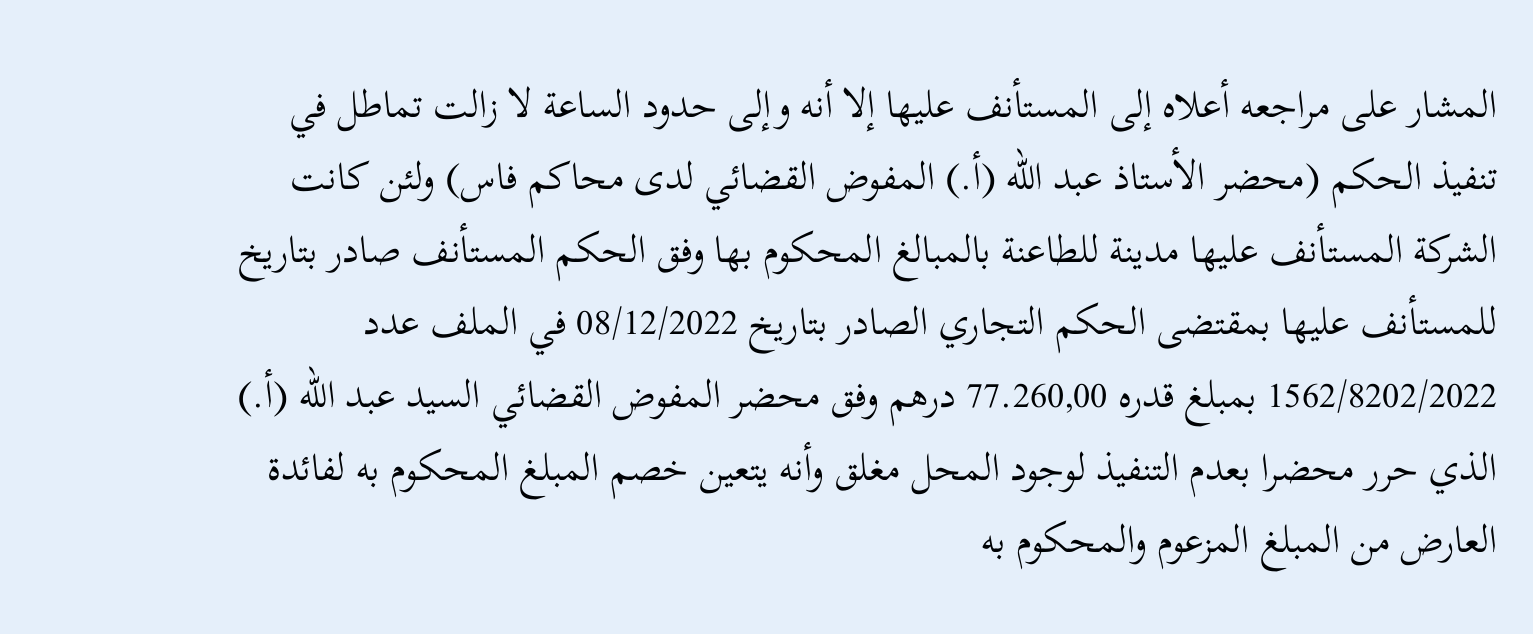المشار على مراجعه أعلاه إلى المستأنف عليها إلا أنه وإلى حدود الساعة لا زالت تماطل في تنفيذ الحكم (محضر الأستاذ عبد الله (أ.) المفوض القضائي لدى محاكم فاس) ولئن كانت الشركة المستأنف عليها مدينة للطاعنة بالمبالغ المحكوم بها وفق الحكم المستأنف صادر بتاريخ للمستأنف عليها بمقتضى الحكم التجاري الصادر بتاريخ 08/12/2022 في الملف عدد 1562/8202/2022 بمبلغ قدره 77.260,00 درهم وفق محضر المفوض القضائي السيد عبد الله (أ.) الذي حرر محضرا بعدم التنفيذ لوجود المحل مغلق وأنه يتعين خصم المبلغ المحكوم به لفائدة العارض من المبلغ المزعوم والمحكوم به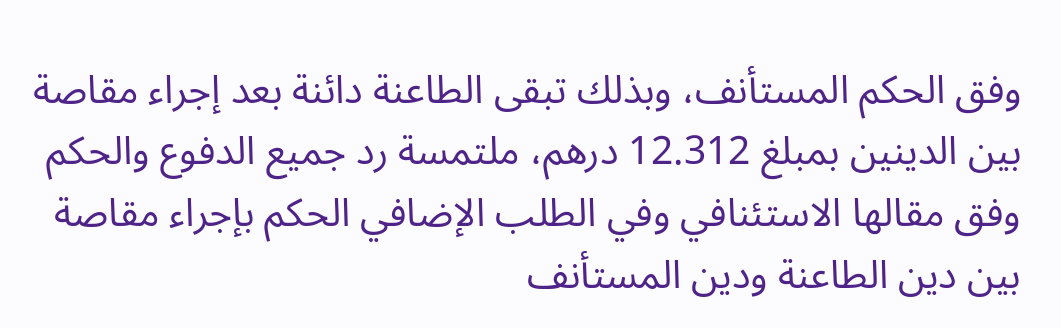وفق الحكم المستأنف، وبذلك تبقى الطاعنة دائنة بعد إجراء مقاصة بين الدينين بمبلغ 12.312 درهم، ملتمسة رد جميع الدفوع والحكم وفق مقالها الاستئنافي وفي الطلب الإضافي الحكم بإجراء مقاصة بين دين الطاعنة ودين المستأنف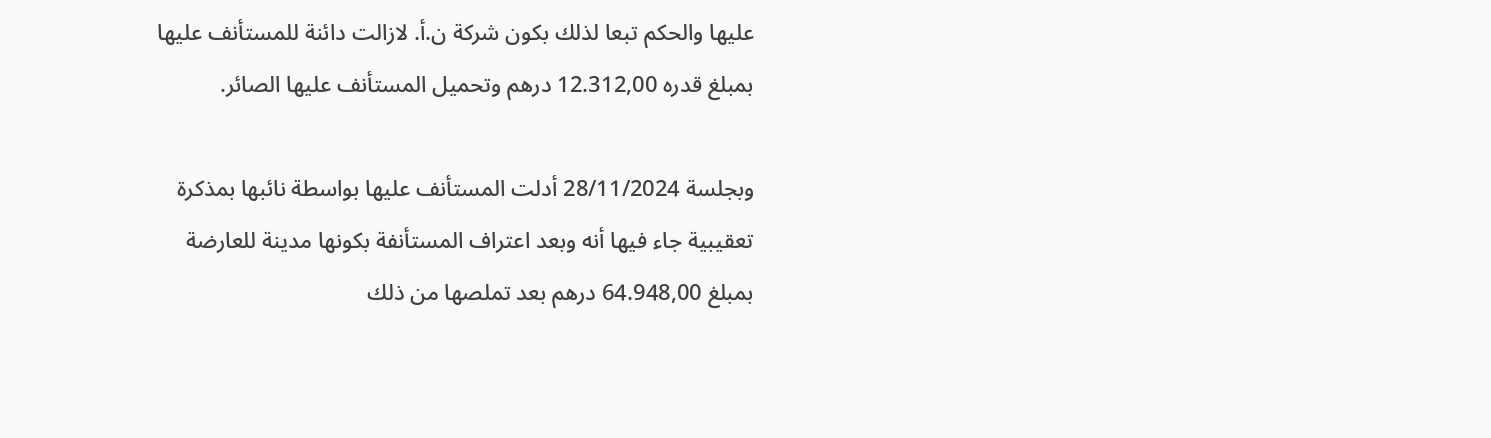عليها والحكم تبعا لذلك بكون شركة ن.أ. لازالت دائنة للمستأنف عليها بمبلغ قدره 12.312,00 درهم وتحميل المستأنف عليها الصائر.

وبجلسة 28/11/2024 أدلت المستأنف عليها بواسطة نائبها بمذكرة تعقيبية جاء فيها أنه وبعد اعتراف المستأنفة بكونها مدينة للعارضة بمبلغ 64.948,00 درهم بعد تملصها من ذلك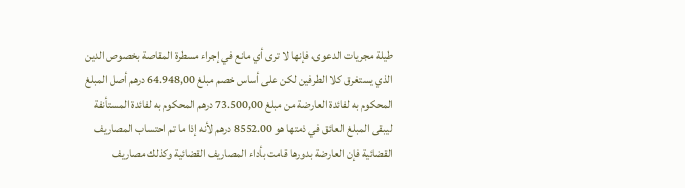طيلة مجريات الدعوى، فإنها لا ترى أي مانع في إجراء مسطرة المقاصة بخصوص الدين الذي يستغرق كلا الطرفين لكن على أساس خصم مبلغ 64.948,00 درهم أصل المبلغ المحكوم به لفائدة العارضة من مبلغ 73.500,00 درهم المحكوم به لفائدة المستأنفة ليبقى المبلغ العائق في ذمتها هو 8552.00 درهم لأنه إذا ما تم احتساب المصاريف القضائية فإن العارضة بدورها قامت بأداء المصاريف القضائية وكذلك مصاريف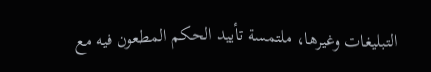التبليغات وغيرها، ملتمسة تأييد الحكم المطعون فيه مع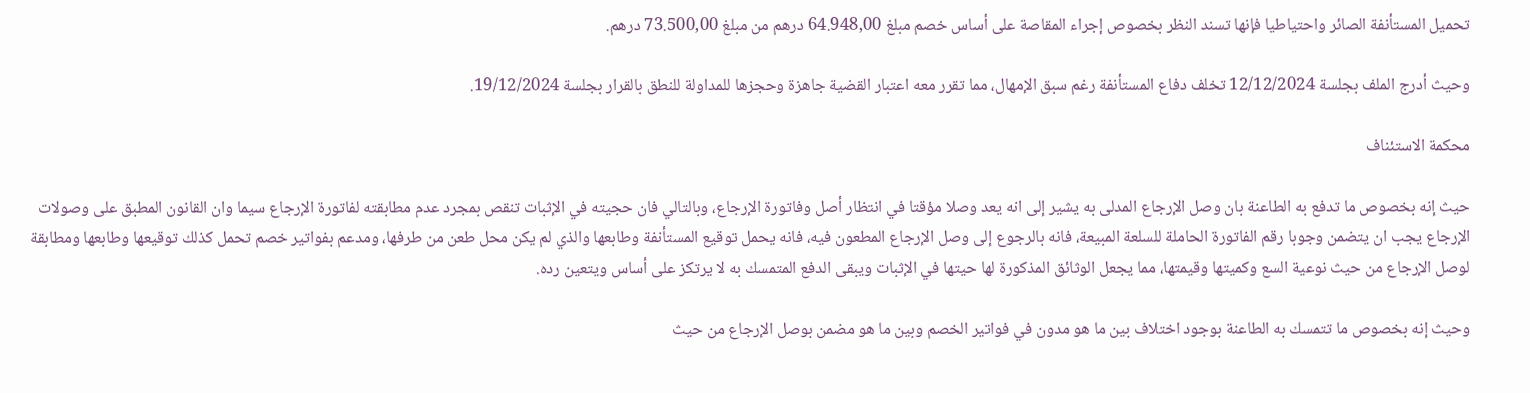تحميل المستأنفة الصائر واحتياطيا فإنها تسند النظر بخصوص إجراء المقاصة على أساس خصم مبلغ 64.948,00 درهم من مبلغ 73.500,00 درهم.

وحيث أدرج الملف بجلسة 12/12/2024 تخلف دفاع المستأنفة رغم سبق الإمهال، مما تقرر معه اعتبار القضية جاهزة وحجزها للمداولة للنطق بالقرار بجلسة 19/12/2024.

محكمة الاستئناف

حيث إنه بخصوص ما تدفع به الطاعنة بان وصل الإرجاع المدلى به يشير إلى انه يعد وصلا مؤقتا في انتظار أصل وفاتورة الإرجاع، وبالتالي فان حجيته في الإثبات تنقص بمجرد عدم مطابقته لفاتورة الإرجاع سيما وان القانون المطبق على وصولات الإرجاع يجب ان يتضمن وجوبا رقم الفاتورة الحاملة للسلعة المبيعة، فانه بالرجوع إلى وصل الإرجاع المطعون فيه، فانه يحمل توقيع المستأنفة وطابعها والذي لم يكن محل طعن من طرفها، ومدعم بفواتير خصم تحمل كذلك توقيعها وطابعها ومطابقة لوصل الإرجاع من حيث نوعية السع وكميتها وقيمتها، مما يجعل الوثائق المذكورة لها حيتها في الإثبات ويبقى الدفع المتمسك به لا يرتكز على أساس ويتعين رده.

وحيث إنه بخصوص ما تتمسك به الطاعنة بوجود اختلاف بين ما هو مدون في فواتير الخصم وبين ما هو مضمن بوصل الإرجاع من حيث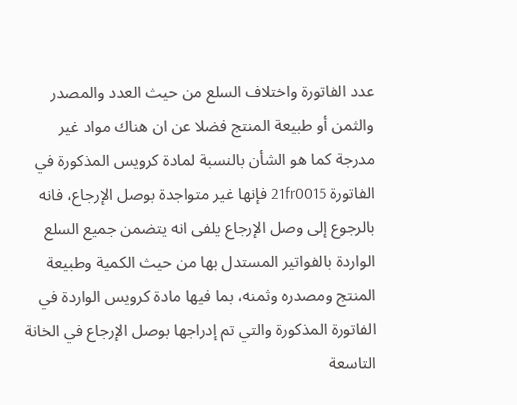عدد الفاتورة واختلاف السلع من حيث العدد والمصدر والثمن أو طبيعة المنتج فضلا عن ان هناك مواد غير مدرجة كما هو الشأن بالنسبة لمادة كرويس المذكورة في الفاتورة 21fr0015 فإنها غير متواجدة بوصل الإرجاع، فانه بالرجوع إلى وصل الإرجاع يلفى انه يتضمن جميع السلع الواردة بالفواتير المستدل بها من حيث الكمية وطبيعة المنتج ومصدره وثمنه، بما فيها مادة كرويس الواردة في الفاتورة المذكورة والتي تم إدراجها بوصل الإرجاع في الخانة التاسعة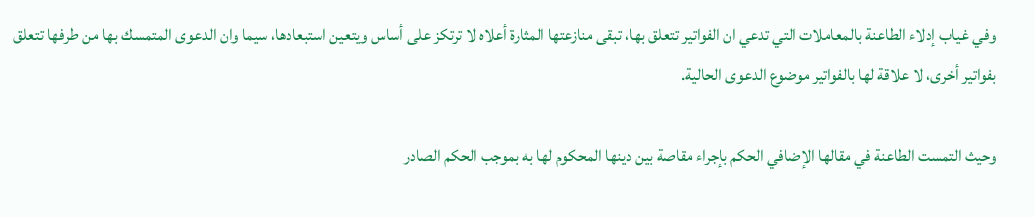وفي غياب إدلاء الطاعنة بالمعاملات التي تدعي ان الفواتير تتعلق بها، تبقى منازعتها المثارة أعلاه لا ترتكز على أساس ويتعين استبعادها، سيما وان الدعوى المتمسك بها من طرفها تتعلق بفواتير أخرى، لا علاقة لها بالفواتير موضوع الدعوى الحالية.

وحيث التمست الطاعنة في مقالها الإضافي الحكم بإجراء مقاصة بين دينها المحكوم لها به بموجب الحكم الصادر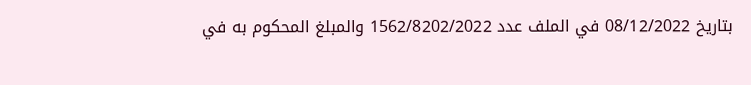بتاريخ 08/12/2022 في الملف عدد 1562/8202/2022 والمبلغ المحكوم به في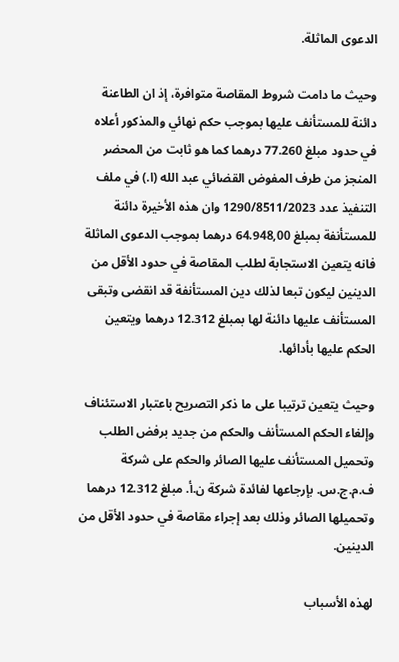الدعوى الماثلة.

وحيث ما دامت شروط المقاصة متوافرة، إذ ان الطاعنة دائنة للمستأنف عليها بموجب حكم نهائي والمذكور أعلاه في حدود مبلغ 77.260 درهما كما هو ثابت من المحضر المنجز من طرف المفوض القضائي عبد الله (ا.) في ملف التنفيذ عدد 1290/8511/2023 وان هذه الأخيرة دائنة للمستأنفة بمبلغ 64.948,00 درهما بموجب الدعوى الماثلة فانه يتعين الاستجابة لطلب المقاصة في حدود الأقل من الدينين ليكون تبعا لذلك دين المستأنفة قد انقضى وتبقى المستأنف عليها دائنة لها بمبلغ 12.312 درهما ويتعين الحكم عليها بأدائها.

وحيث يتعين ترتيبا على ما ذكر التصريح باعتبار الاستئناف وإلغاء الحكم المستأنف والحكم من جديد برفض الطلب وتحميل المستأنف عليها الصائر والحكم على شركة ف.م.ج.س. بإرجاعها لفائدة شركة ن.أ. مبلغ 12.312 درهما وتحميلها الصائر وذلك بعد إجراء مقاصة في حدود الأقل من الدينين.

لهذه الأسباب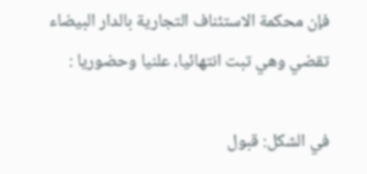فإن محكمة الاستئناف التجارية بالدار البيضاء تقضي وهي تبت انتهائيا، علنيا وحضوريا :

في الشكل: قبول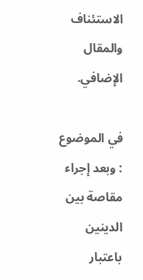الاستئناف والمقال الإضافي.

في الموضوع : وبعد إجراء مقاصة بين الدينين باعتبار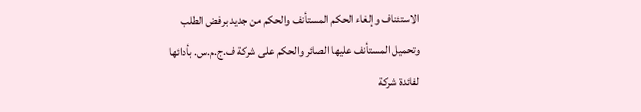الاستئناف وإلغاء الحكم المستأنف والحكم من جديد برفض الطلب وتحميل المستأنف عليها الصائر والحكم على شركة ف.ج.م.س. بأدائها لفائدة شركة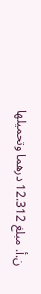ن.أ. مبلغ 12.312 درهما وتحميلها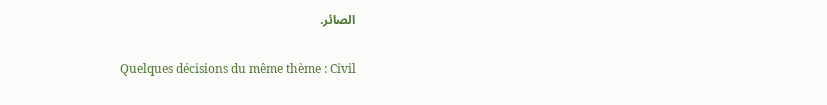الصائر.

Quelques décisions du même thème : Civil